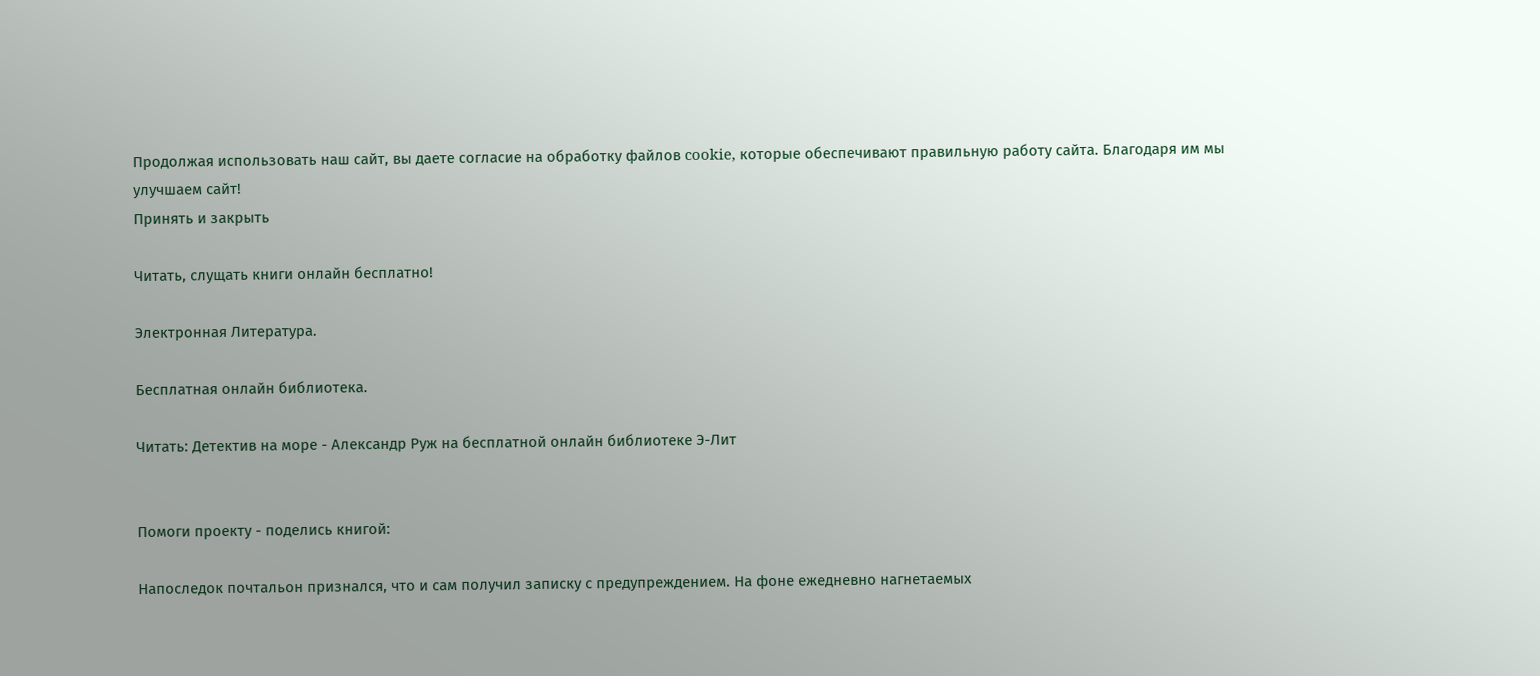Продолжая использовать наш сайт, вы даете согласие на обработку файлов cookie, которые обеспечивают правильную работу сайта. Благодаря им мы улучшаем сайт!
Принять и закрыть

Читать, слущать книги онлайн бесплатно!

Электронная Литература.

Бесплатная онлайн библиотека.

Читать: Детектив на море - Александр Руж на бесплатной онлайн библиотеке Э-Лит


Помоги проекту - поделись книгой:

Напоследок почтальон признался, что и сам получил записку с предупреждением. На фоне ежедневно нагнетаемых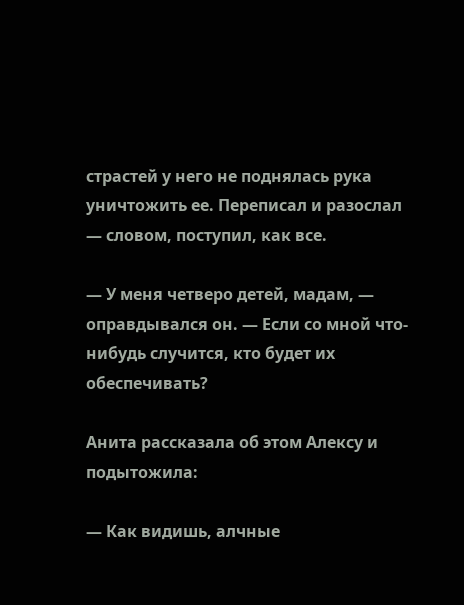страстей у него не поднялась рука уничтожить ее. Переписал и разослал — словом, поступил, как все.

— У меня четверо детей, мадам, — оправдывался он. — Если со мной что-нибудь случится, кто будет их обеспечивать?

Анита рассказала об этом Алексу и подытожила:

— Как видишь, алчные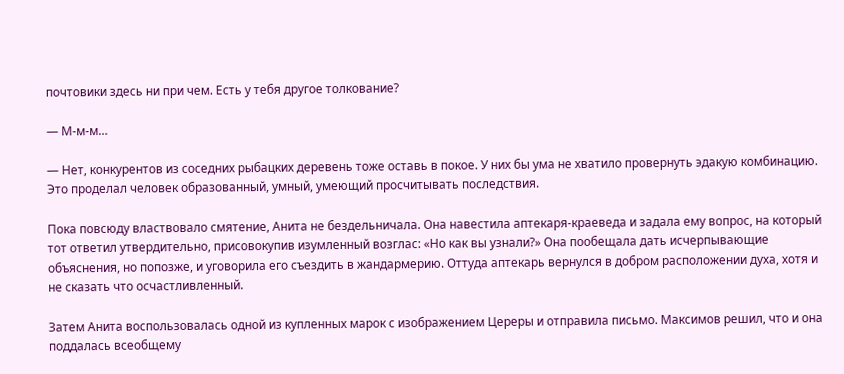почтовики здесь ни при чем. Есть у тебя другое толкование?

— М-м-м…

— Нет, конкурентов из соседних рыбацких деревень тоже оставь в покое. У них бы ума не хватило провернуть эдакую комбинацию. Это проделал человек образованный, умный, умеющий просчитывать последствия.

Пока повсюду властвовало смятение, Анита не бездельничала. Она навестила аптекаря-краеведа и задала ему вопрос, на который тот ответил утвердительно, присовокупив изумленный возглас: «Но как вы узнали?» Она пообещала дать исчерпывающие объяснения, но попозже, и уговорила его съездить в жандармерию. Оттуда аптекарь вернулся в добром расположении духа, хотя и не сказать что осчастливленный.

Затем Анита воспользовалась одной из купленных марок с изображением Цереры и отправила письмо. Максимов решил, что и она поддалась всеобщему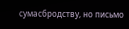сумасбродству, но письмо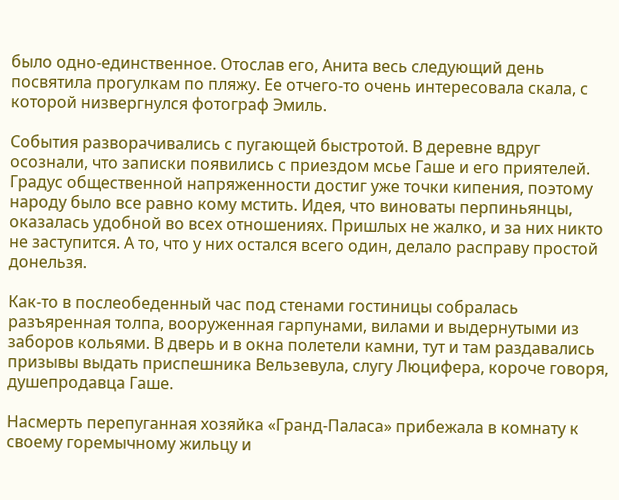было одно-единственное. Отослав его, Анита весь следующий день посвятила прогулкам по пляжу. Ее отчего-то очень интересовала скала, с которой низвергнулся фотограф Эмиль.

События разворачивались с пугающей быстротой. В деревне вдруг осознали, что записки появились с приездом мсье Гаше и его приятелей. Градус общественной напряженности достиг уже точки кипения, поэтому народу было все равно кому мстить. Идея, что виноваты перпиньянцы, оказалась удобной во всех отношениях. Пришлых не жалко, и за них никто не заступится. А то, что у них остался всего один, делало расправу простой донельзя.

Как-то в послеобеденный час под стенами гостиницы собралась разъяренная толпа, вооруженная гарпунами, вилами и выдернутыми из заборов кольями. В дверь и в окна полетели камни, тут и там раздавались призывы выдать приспешника Вельзевула, слугу Люцифера, короче говоря, душепродавца Гаше.

Насмерть перепуганная хозяйка «Гранд-Паласа» прибежала в комнату к своему горемычному жильцу и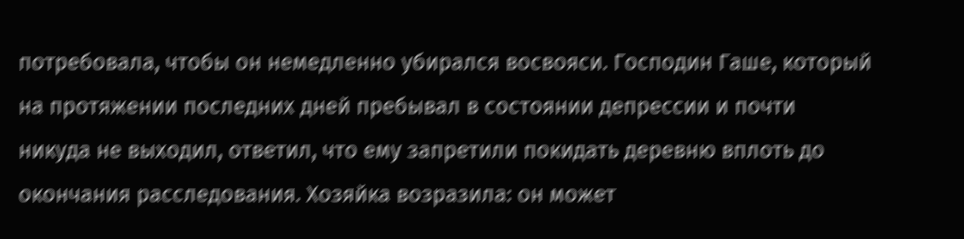потребовала, чтобы он немедленно убирался восвояси. Господин Гаше, который на протяжении последних дней пребывал в состоянии депрессии и почти никуда не выходил, ответил, что ему запретили покидать деревню вплоть до окончания расследования. Хозяйка возразила: он может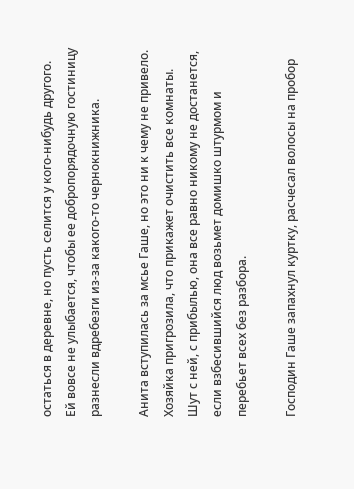остаться в деревне, но пусть селится у кого-нибудь другого. Ей вовсе не улыбается, чтобы ее добропорядочную гостиницу разнесли вдребезги из-за какого-то чернокнижника.

Анита вступилась за мсье Гаше, но это ни к чему не привело. Хозяйка пригрозила, что прикажет очистить все комнаты. Шут с ней, с прибылью, она все равно никому не достанется, если взбесившийся люд возьмет домишко штурмом и перебьет всех без разбора.

Господин Гаше запахнул куртку, расчесал волосы на пробор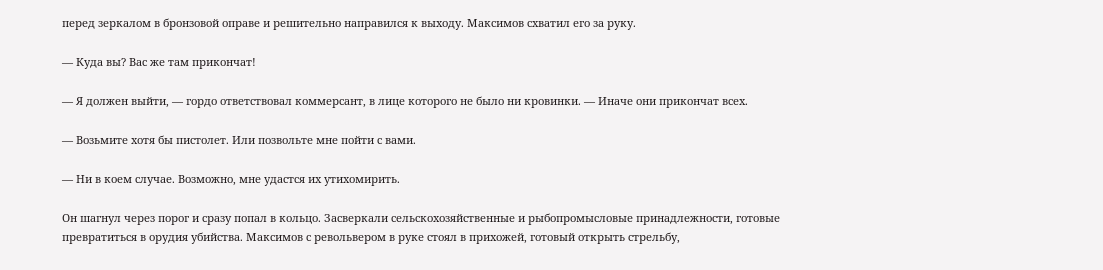перед зеркалом в бронзовой оправе и решительно направился к выходу. Максимов схватил его за руку.

— Куда вы? Вас же там прикончат!

— Я должен выйти, — гордо ответствовал коммерсант, в лице которого не было ни кровинки. — Иначе они прикончат всех.

— Возьмите хотя бы пистолет. Или позвольте мне пойти с вами.

— Ни в коем случае. Возможно, мне удастся их утихомирить.

Он шагнул через порог и сразу попал в кольцо. Засверкали сельскохозяйственные и рыбопромысловые принадлежности, готовые превратиться в орудия убийства. Максимов с револьвером в руке стоял в прихожей, готовый открыть стрельбу,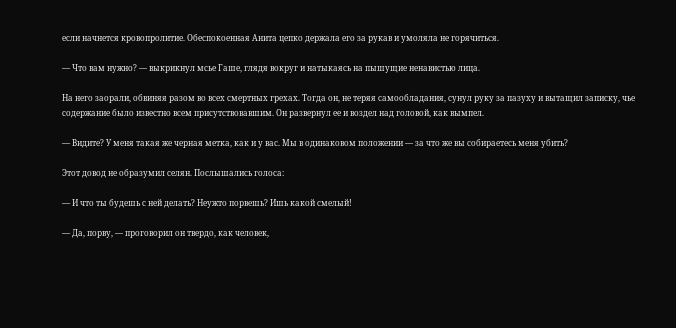если начнется кровопролитие. Обеспокоенная Анита цепко держала его за рукав и умоляла не горячиться.

— Что вам нужно? — выкрикнул мсье Гаше, глядя вокруг и натыкаясь на пышущие ненавистью лица.

На него заорали, обвиняя разом во всех смертных грехах. Тогда он, не теряя самообладания, сунул руку за пазуху и вытащил записку, чье содержание было известно всем присутствовавшим. Он развернул ее и воздел над головой, как вымпел.

— Видите? У меня такая же черная метка, как и у вас. Мы в одинаковом положении — за что же вы собираетесь меня убить?

Этот довод не образумил селян. Послышались голоса:

— И что ты будешь с ней делать? Неужто порвешь? Ишь какой смелый!

— Да, порву, — проговорил он твердо, как человек,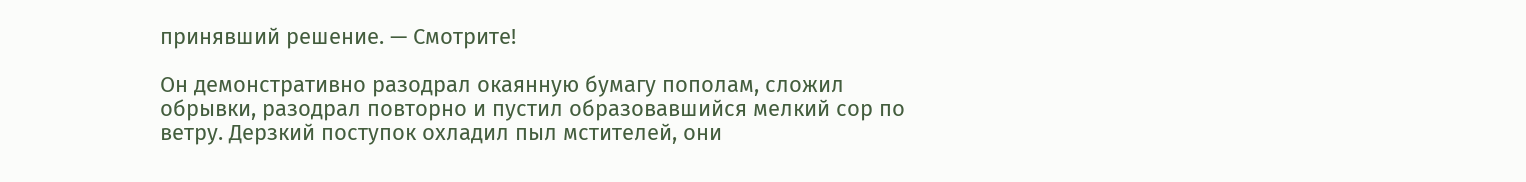принявший решение. — Смотрите!

Он демонстративно разодрал окаянную бумагу пополам, сложил обрывки, разодрал повторно и пустил образовавшийся мелкий сор по ветру. Дерзкий поступок охладил пыл мстителей, они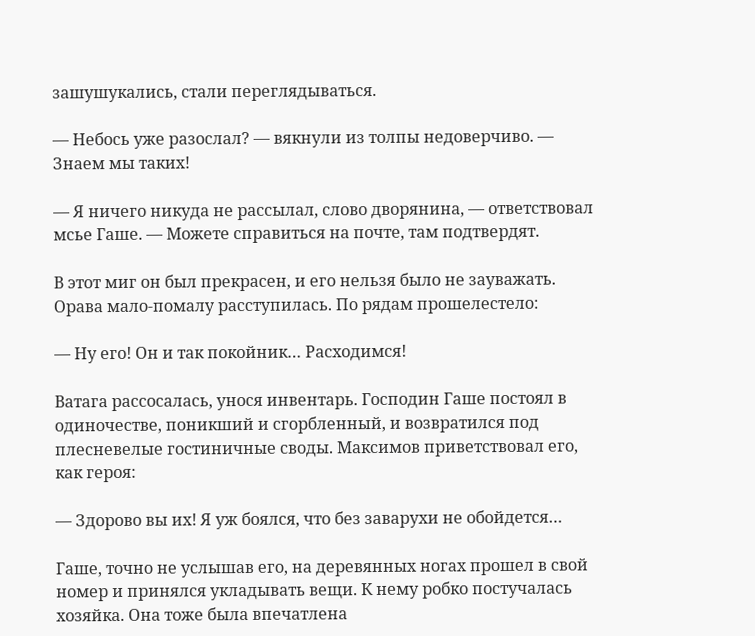зашушукались, стали переглядываться.

— Небось уже разослал? — вякнули из толпы недоверчиво. — Знаем мы таких!

— Я ничего никуда не рассылал, слово дворянина, — ответствовал мсье Гаше. — Можете справиться на почте, там подтвердят.

В этот миг он был прекрасен, и его нельзя было не зауважать. Орава мало-помалу расступилась. По рядам прошелестело:

— Ну его! Он и так покойник… Расходимся!

Ватага рассосалась, унося инвентарь. Господин Гаше постоял в одиночестве, поникший и сгорбленный, и возвратился под плесневелые гостиничные своды. Максимов приветствовал его, как героя:

— Здорово вы их! Я уж боялся, что без заварухи не обойдется…

Гаше, точно не услышав его, на деревянных ногах прошел в свой номер и принялся укладывать вещи. К нему робко постучалась хозяйка. Она тоже была впечатлена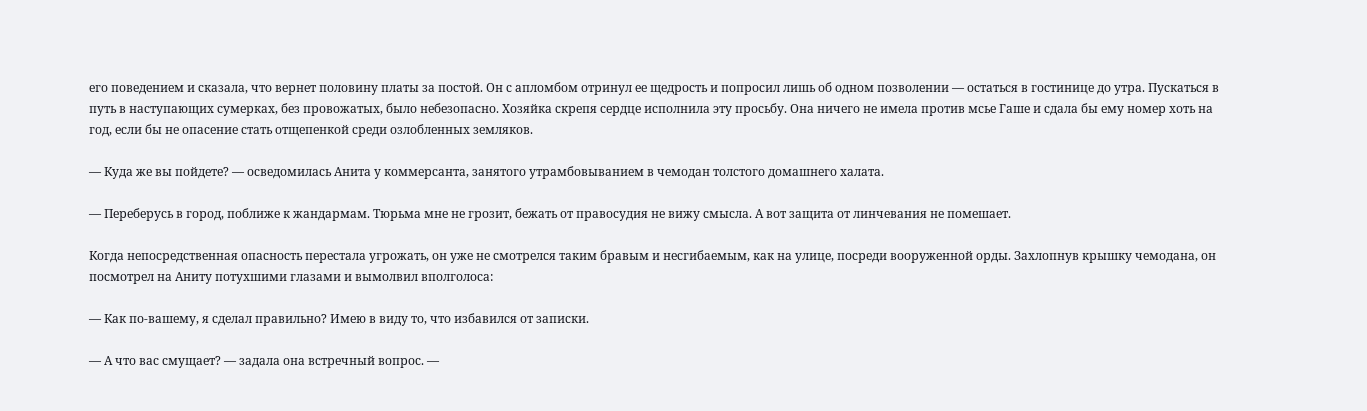его поведением и сказала, что вернет половину платы за постой. Он с апломбом отринул ее щедрость и попросил лишь об одном позволении — остаться в гостинице до утра. Пускаться в путь в наступающих сумерках, без провожатых, было небезопасно. Хозяйка скрепя сердце исполнила эту просьбу. Она ничего не имела против мсье Гаше и сдала бы ему номер хоть на год, если бы не опасение стать отщепенкой среди озлобленных земляков.

— Куда же вы пойдете? — осведомилась Анита у коммерсанта, занятого утрамбовыванием в чемодан толстого домашнего халата.

— Переберусь в город, поближе к жандармам. Тюрьма мне не грозит, бежать от правосудия не вижу смысла. А вот защита от линчевания не помешает.

Когда непосредственная опасность перестала угрожать, он уже не смотрелся таким бравым и несгибаемым, как на улице, посреди вооруженной орды. Захлопнув крышку чемодана, он посмотрел на Аниту потухшими глазами и вымолвил вполголоса:

— Как по-вашему, я сделал правильно? Имею в виду то, что избавился от записки.

— А что вас смущает? — задала она встречный вопрос. —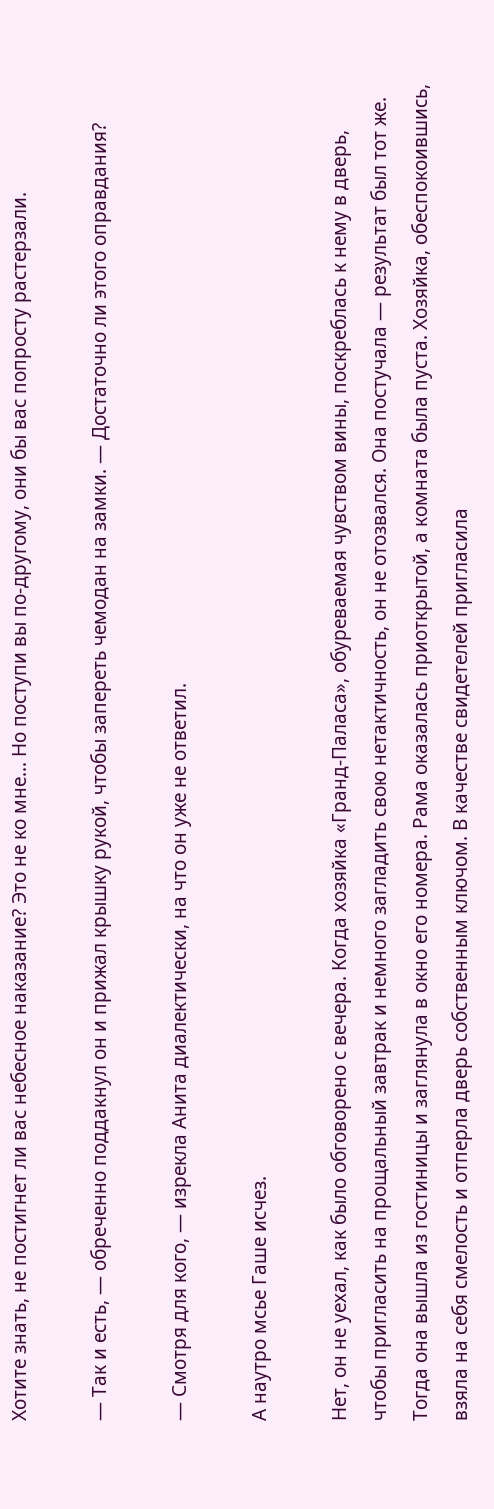Хотите знать, не постигнет ли вас небесное наказание? Это не ко мне… Но поступи вы по-другому, они бы вас попросту растерзали.

— Так и есть, — обреченно поддакнул он и прижал крышку рукой, чтобы запереть чемодан на замки. — Достаточно ли этого оправдания?

— Смотря для кого, — изрекла Анита диалектически, на что он уже не ответил.

А наутро мсье Гаше исчез.

Нет, он не уехал, как было обговорено с вечера. Когда хозяйка «Гранд-Паласа», обуреваемая чувством вины, поскреблась к нему в дверь, чтобы пригласить на прощальный завтрак и немного загладить свою нетактичность, он не отозвался. Она постучала — результат был тот же. Тогда она вышла из гостиницы и заглянула в окно его номера. Рама оказалась приоткрытой, а комната была пуста. Хозяйка, обеспокоившись, взяла на себя смелость и отперла дверь собственным ключом. В качестве свидетелей пригласила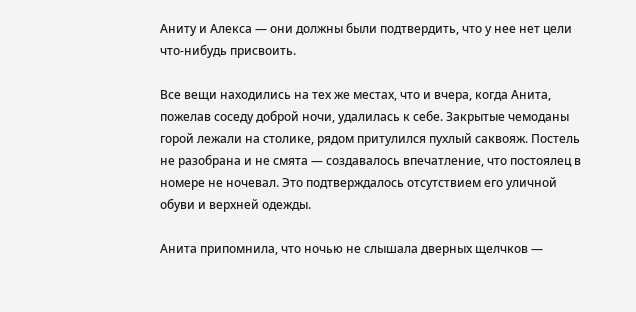Аниту и Алекса — они должны были подтвердить, что у нее нет цели что-нибудь присвоить.

Все вещи находились на тех же местах, что и вчера, когда Анита, пожелав соседу доброй ночи, удалилась к себе. Закрытые чемоданы горой лежали на столике, рядом притулился пухлый саквояж. Постель не разобрана и не смята — создавалось впечатление, что постоялец в номере не ночевал. Это подтверждалось отсутствием его уличной обуви и верхней одежды.

Анита припомнила, что ночью не слышала дверных щелчков —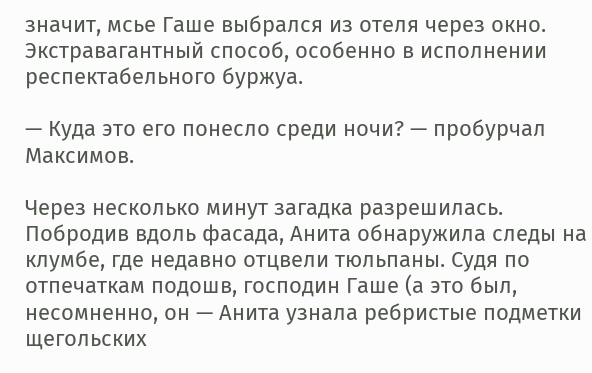значит, мсье Гаше выбрался из отеля через окно. Экстравагантный способ, особенно в исполнении респектабельного буржуа.

— Куда это его понесло среди ночи? — пробурчал Максимов.

Через несколько минут загадка разрешилась. Побродив вдоль фасада, Анита обнаружила следы на клумбе, где недавно отцвели тюльпаны. Судя по отпечаткам подошв, господин Гаше (а это был, несомненно, он — Анита узнала ребристые подметки щегольских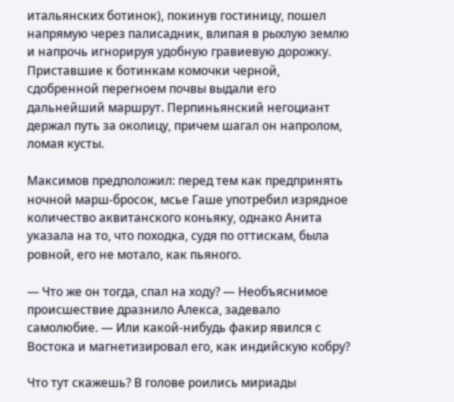итальянских ботинок), покинув гостиницу, пошел напрямую через палисадник, влипая в рыхлую землю и напрочь игнорируя удобную гравиевую дорожку. Приставшие к ботинкам комочки черной, сдобренной перегноем почвы выдали его дальнейший маршрут. Перпиньянский негоциант держал путь за околицу, причем шагал он напролом, ломая кусты.

Максимов предположил: перед тем как предпринять ночной марш-бросок, мсье Гаше употребил изрядное количество аквитанского коньяку, однако Анита указала на то, что походка, судя по оттискам, была ровной, его не мотало, как пьяного.

— Что же он тогда, спал на ходу? — Необъяснимое происшествие дразнило Алекса, задевало самолюбие. — Или какой-нибудь факир явился с Востока и магнетизировал его, как индийскую кобру?

Что тут скажешь? В голове роились мириады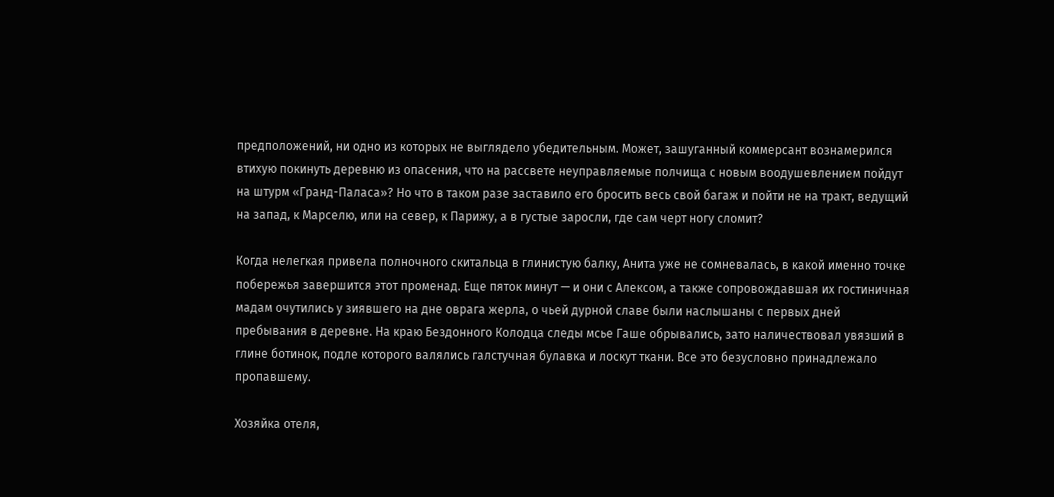предположений, ни одно из которых не выглядело убедительным. Может, зашуганный коммерсант вознамерился втихую покинуть деревню из опасения, что на рассвете неуправляемые полчища с новым воодушевлением пойдут на штурм «Гранд-Паласа»? Но что в таком разе заставило его бросить весь свой багаж и пойти не на тракт, ведущий на запад, к Марселю, или на север, к Парижу, а в густые заросли, где сам черт ногу сломит?

Когда нелегкая привела полночного скитальца в глинистую балку, Анита уже не сомневалась, в какой именно точке побережья завершится этот променад. Еще пяток минут — и они с Алексом, а также сопровождавшая их гостиничная мадам очутились у зиявшего на дне оврага жерла, о чьей дурной славе были наслышаны с первых дней пребывания в деревне. На краю Бездонного Колодца следы мсье Гаше обрывались, зато наличествовал увязший в глине ботинок, подле которого валялись галстучная булавка и лоскут ткани. Все это безусловно принадлежало пропавшему.

Хозяйка отеля,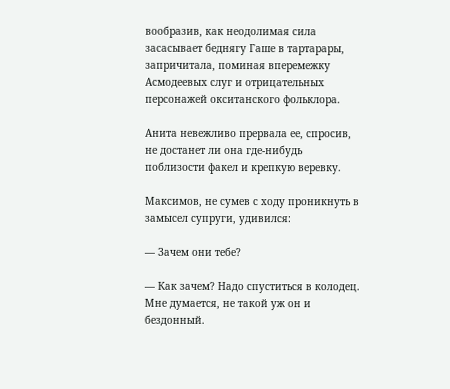вообразив, как неодолимая сила засасывает беднягу Гаше в тартарары, запричитала, поминая вперемежку Асмодеевых слуг и отрицательных персонажей окситанского фольклора.

Анита невежливо прервала ее, спросив, не достанет ли она где-нибудь поблизости факел и крепкую веревку.

Максимов, не сумев с ходу проникнуть в замысел супруги, удивился:

— Зачем они тебе?

— Как зачем? Надо спуститься в колодец. Мне думается, не такой уж он и бездонный.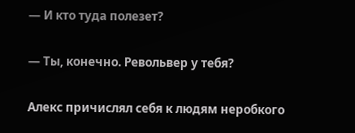— И кто туда полезет?

— Ты, конечно. Револьвер у тебя?

Алекс причислял себя к людям неробкого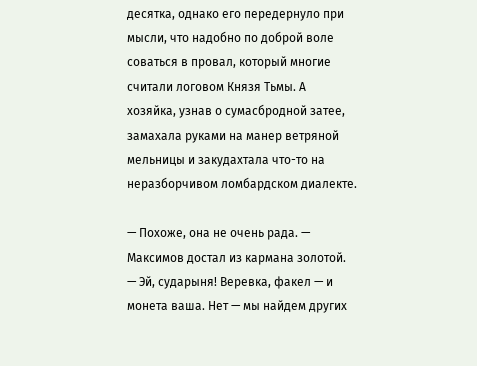десятка, однако его передернуло при мысли, что надобно по доброй воле соваться в провал, который многие считали логовом Князя Тьмы. А хозяйка, узнав о сумасбродной затее, замахала руками на манер ветряной мельницы и закудахтала что-то на неразборчивом ломбардском диалекте.

— Похоже, она не очень рада. — Максимов достал из кармана золотой. — Эй, сударыня! Веревка, факел — и монета ваша. Нет — мы найдем других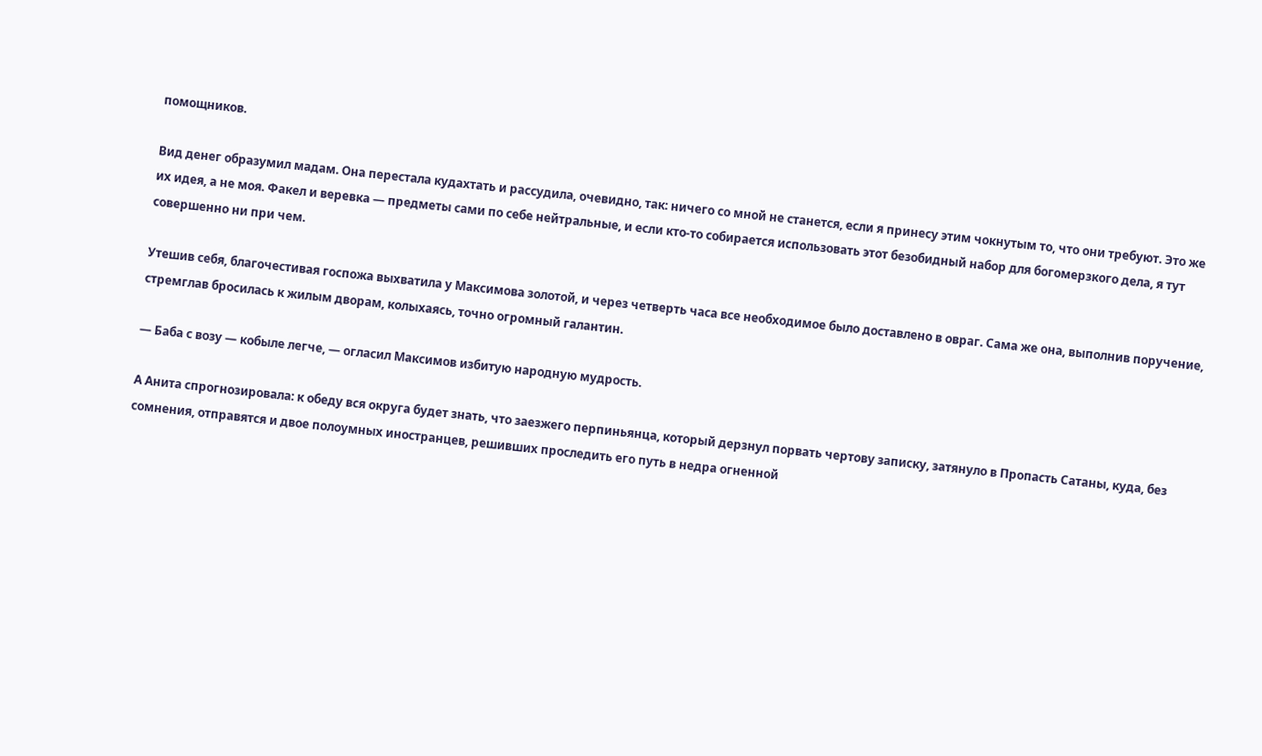помощников.

Вид денег образумил мадам. Она перестала кудахтать и рассудила, очевидно, так: ничего со мной не станется, если я принесу этим чокнутым то, что они требуют. Это же их идея, а не моя. Факел и веревка — предметы сами по себе нейтральные, и если кто-то собирается использовать этот безобидный набор для богомерзкого дела, я тут совершенно ни при чем.

Утешив себя, благочестивая госпожа выхватила у Максимова золотой, и через четверть часа все необходимое было доставлено в овраг. Сама же она, выполнив поручение, стремглав бросилась к жилым дворам, колыхаясь, точно огромный галантин.

— Баба с возу — кобыле легче, — огласил Максимов избитую народную мудрость.

А Анита спрогнозировала: к обеду вся округа будет знать, что заезжего перпиньянца, который дерзнул порвать чертову записку, затянуло в Пропасть Сатаны, куда, без сомнения, отправятся и двое полоумных иностранцев, решивших проследить его путь в недра огненной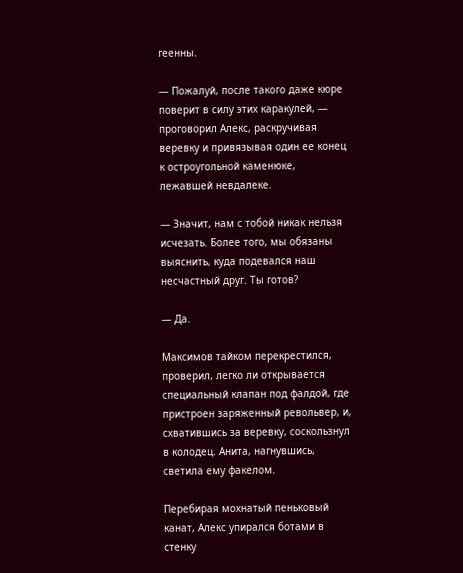геенны.

— Пожалуй, после такого даже кюре поверит в силу этих каракулей, — проговорил Алекс, раскручивая веревку и привязывая один ее конец к остроугольной каменюке, лежавшей невдалеке.

— Значит, нам с тобой никак нельзя исчезать. Более того, мы обязаны выяснить, куда подевался наш несчастный друг. Ты готов?

— Да.

Максимов тайком перекрестился, проверил, легко ли открывается специальный клапан под фалдой, где пристроен заряженный револьвер, и, схватившись за веревку, соскользнул в колодец. Анита, нагнувшись, светила ему факелом.

Перебирая мохнатый пеньковый канат, Алекс упирался ботами в стенку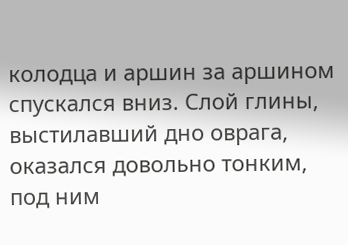колодца и аршин за аршином спускался вниз. Слой глины, выстилавший дно оврага, оказался довольно тонким, под ним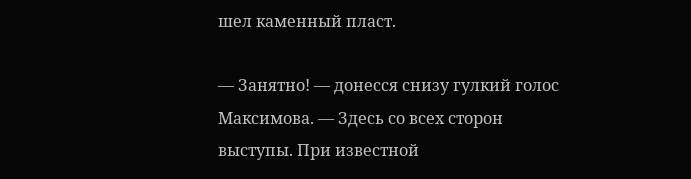шел каменный пласт.

— Занятно! — донесся снизу гулкий голос Максимова. — Здесь со всех сторон выступы. При известной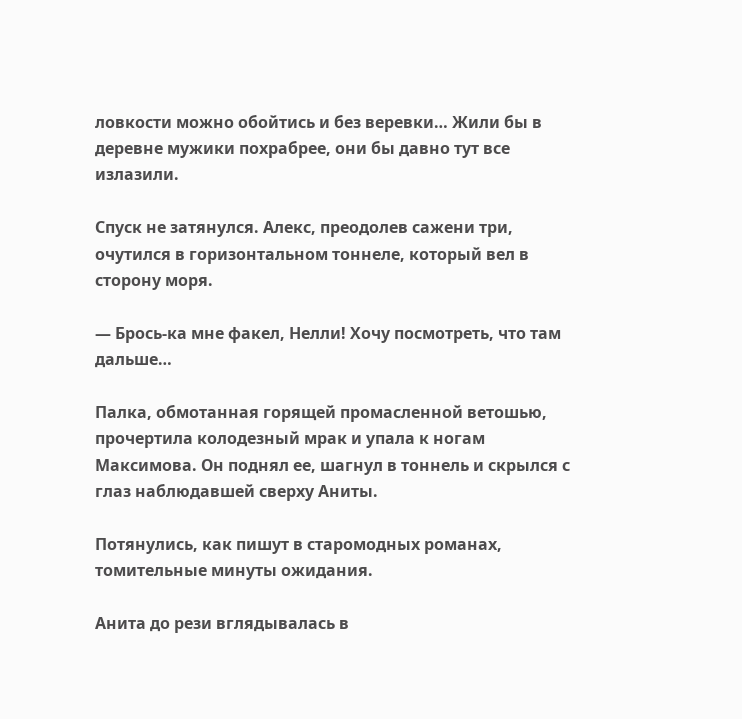ловкости можно обойтись и без веревки… Жили бы в деревне мужики похрабрее, они бы давно тут все излазили.

Спуск не затянулся. Алекс, преодолев сажени три, очутился в горизонтальном тоннеле, который вел в сторону моря.

— Брось-ка мне факел, Нелли! Хочу посмотреть, что там дальше…

Палка, обмотанная горящей промасленной ветошью, прочертила колодезный мрак и упала к ногам Максимова. Он поднял ее, шагнул в тоннель и скрылся с глаз наблюдавшей сверху Аниты.

Потянулись, как пишут в старомодных романах, томительные минуты ожидания.

Анита до рези вглядывалась в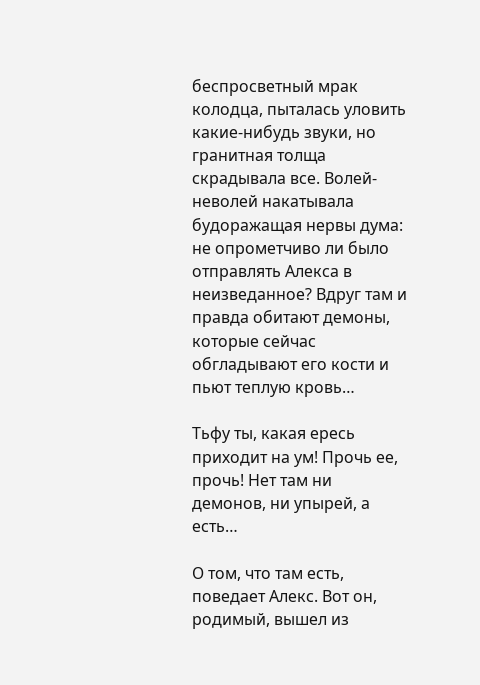беспросветный мрак колодца, пыталась уловить какие-нибудь звуки, но гранитная толща скрадывала все. Волей-неволей накатывала будоражащая нервы дума: не опрометчиво ли было отправлять Алекса в неизведанное? Вдруг там и правда обитают демоны, которые сейчас обгладывают его кости и пьют теплую кровь…

Тьфу ты, какая ересь приходит на ум! Прочь ее, прочь! Нет там ни демонов, ни упырей, а есть…

О том, что там есть, поведает Алекс. Вот он, родимый, вышел из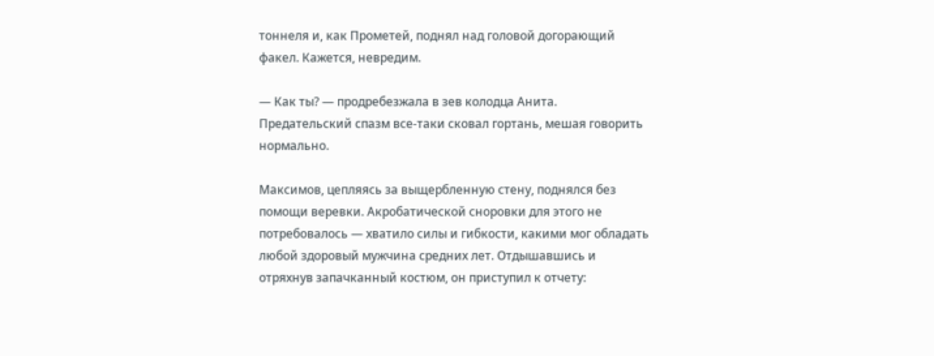тоннеля и, как Прометей, поднял над головой догорающий факел. Кажется, невредим.

— Как ты? — продребезжала в зев колодца Анита. Предательский спазм все-таки сковал гортань, мешая говорить нормально.

Максимов, цепляясь за выщербленную стену, поднялся без помощи веревки. Акробатической сноровки для этого не потребовалось — хватило силы и гибкости, какими мог обладать любой здоровый мужчина средних лет. Отдышавшись и отряхнув запачканный костюм, он приступил к отчету: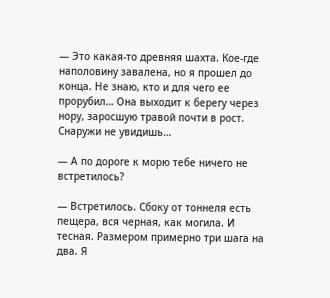— Это какая-то древняя шахта. Кое-где наполовину завалена, но я прошел до конца. Не знаю, кто и для чего ее прорубил… Она выходит к берегу через нору, заросшую травой почти в рост. Снаружи не увидишь…

— А по дороге к морю тебе ничего не встретилось?

— Встретилось. Сбоку от тоннеля есть пещера, вся черная, как могила. И тесная. Размером примерно три шага на два. Я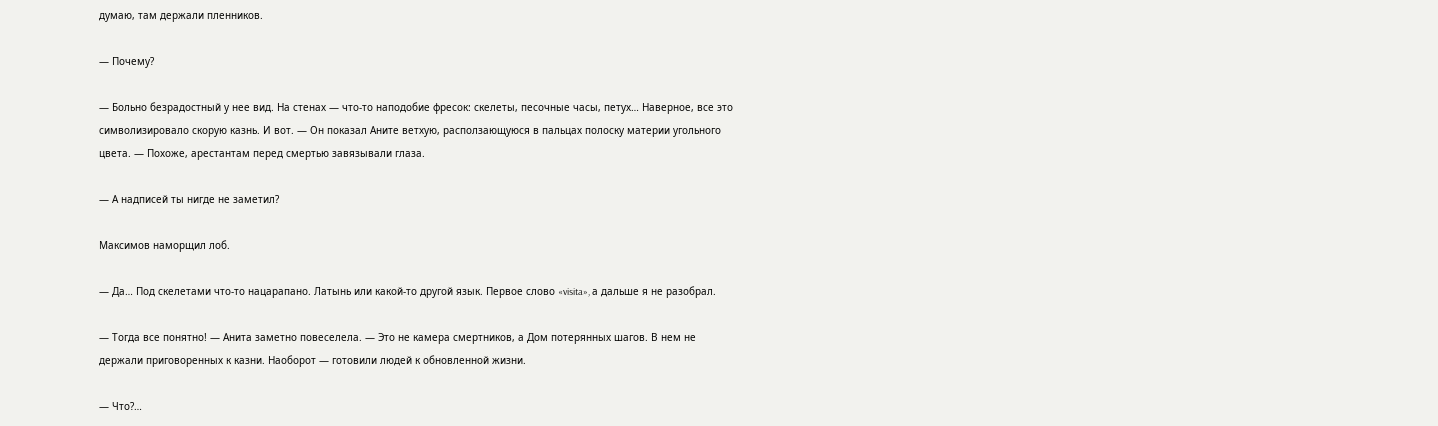думаю, там держали пленников.

— Почему?

— Больно безрадостный у нее вид. На стенах — что-то наподобие фресок: скелеты, песочные часы, петух… Наверное, все это символизировало скорую казнь. И вот. — Он показал Аните ветхую, расползающуюся в пальцах полоску материи угольного цвета. — Похоже, арестантам перед смертью завязывали глаза.

— А надписей ты нигде не заметил?

Максимов наморщил лоб.

— Да… Под скелетами что-то нацарапано. Латынь или какой-то другой язык. Первое слово «visita», а дальше я не разобрал.

— Тогда все понятно! — Анита заметно повеселела. — Это не камера смертников, а Дом потерянных шагов. В нем не держали приговоренных к казни. Наоборот — готовили людей к обновленной жизни.

— Что?…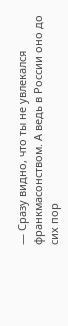— Сразу видно, что ты не увлекался франкмасонством. А ведь в России оно до сих пор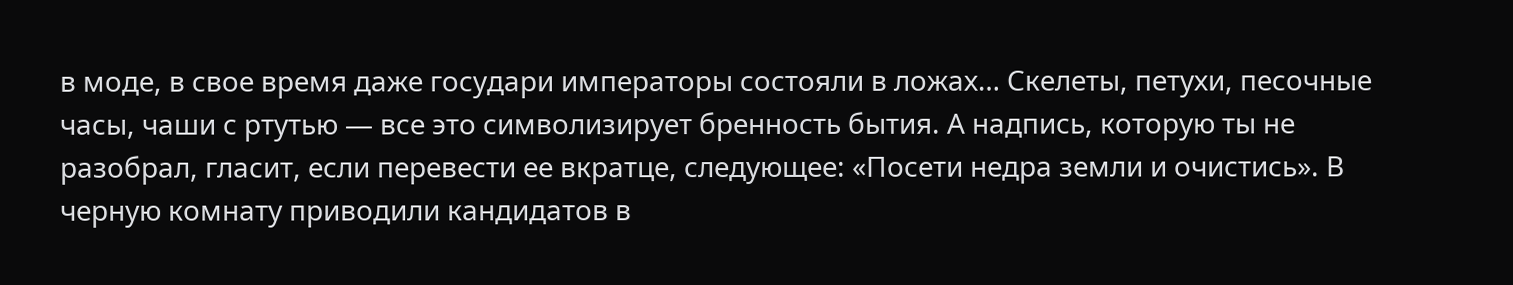в моде, в свое время даже государи императоры состояли в ложах… Скелеты, петухи, песочные часы, чаши с ртутью — все это символизирует бренность бытия. А надпись, которую ты не разобрал, гласит, если перевести ее вкратце, следующее: «Посети недра земли и очистись». В черную комнату приводили кандидатов в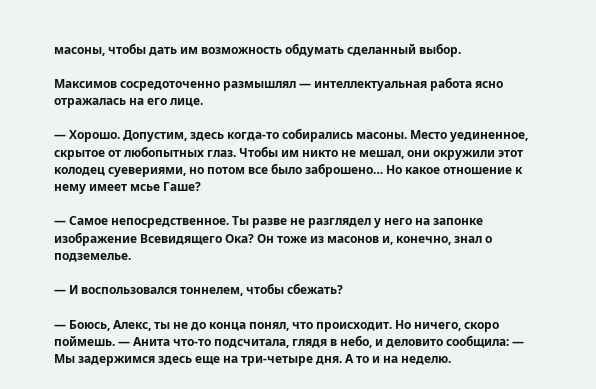масоны, чтобы дать им возможность обдумать сделанный выбор.

Максимов сосредоточенно размышлял — интеллектуальная работа ясно отражалась на его лице.

— Хорошо. Допустим, здесь когда-то собирались масоны. Место уединенное, скрытое от любопытных глаз. Чтобы им никто не мешал, они окружили этот колодец суевериями, но потом все было заброшено… Но какое отношение к нему имеет мсье Гаше?

— Самое непосредственное. Ты разве не разглядел у него на запонке изображение Всевидящего Ока? Он тоже из масонов и, конечно, знал о подземелье.

— И воспользовался тоннелем, чтобы сбежать?

— Боюсь, Алекс, ты не до конца понял, что происходит. Но ничего, скоро поймешь. — Анита что-то подсчитала, глядя в небо, и деловито сообщила: — Мы задержимся здесь еще на три-четыре дня. А то и на неделю.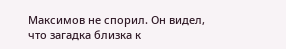Максимов не спорил. Он видел, что загадка близка к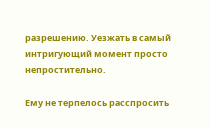разрешению. Уезжать в самый интригующий момент просто непростительно.

Ему не терпелось расспросить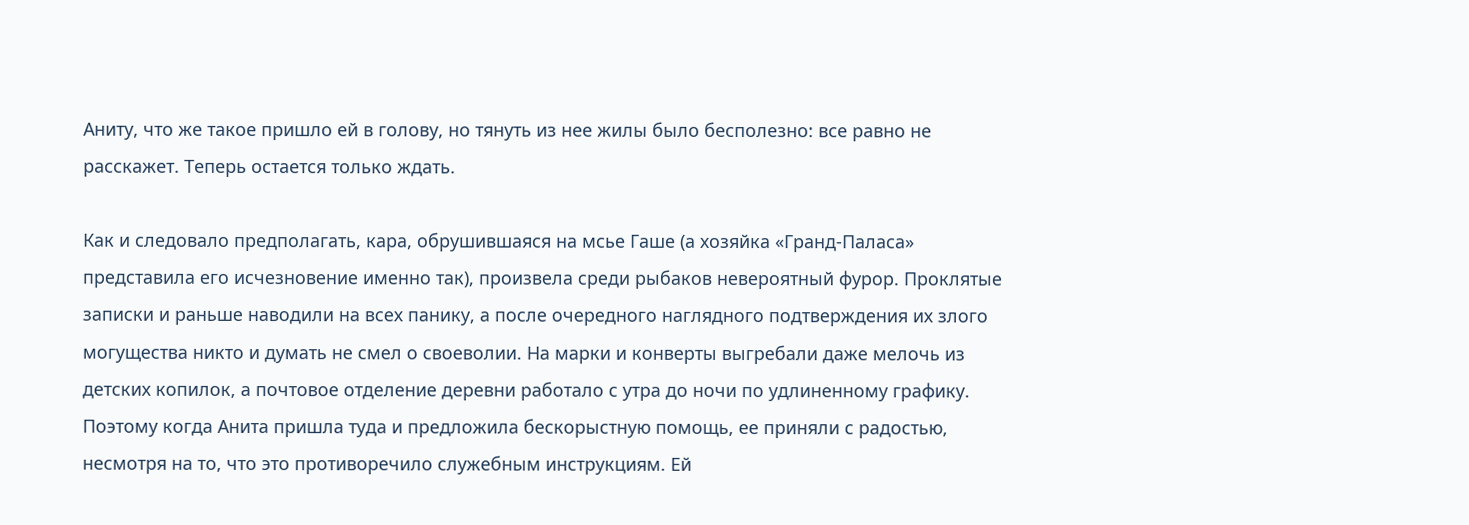Аниту, что же такое пришло ей в голову, но тянуть из нее жилы было бесполезно: все равно не расскажет. Теперь остается только ждать.

Как и следовало предполагать, кара, обрушившаяся на мсье Гаше (а хозяйка «Гранд-Паласа» представила его исчезновение именно так), произвела среди рыбаков невероятный фурор. Проклятые записки и раньше наводили на всех панику, а после очередного наглядного подтверждения их злого могущества никто и думать не смел о своеволии. На марки и конверты выгребали даже мелочь из детских копилок, а почтовое отделение деревни работало с утра до ночи по удлиненному графику. Поэтому когда Анита пришла туда и предложила бескорыстную помощь, ее приняли с радостью, несмотря на то, что это противоречило служебным инструкциям. Ей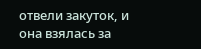отвели закуток, и она взялась за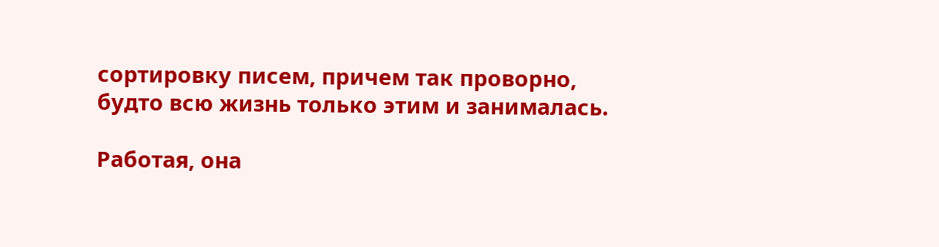сортировку писем, причем так проворно, будто всю жизнь только этим и занималась.

Работая, она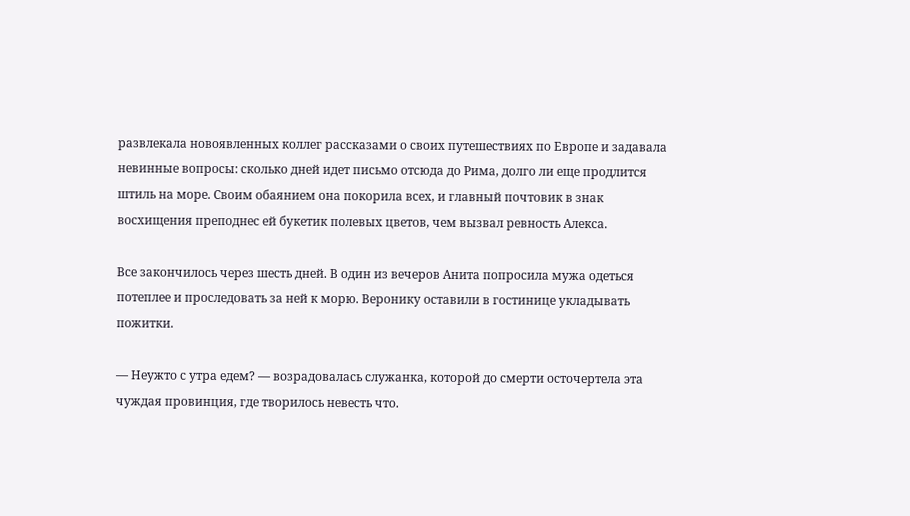развлекала новоявленных коллег рассказами о своих путешествиях по Европе и задавала невинные вопросы: сколько дней идет письмо отсюда до Рима, долго ли еще продлится штиль на море. Своим обаянием она покорила всех, и главный почтовик в знак восхищения преподнес ей букетик полевых цветов, чем вызвал ревность Алекса.

Все закончилось через шесть дней. В один из вечеров Анита попросила мужа одеться потеплее и проследовать за ней к морю. Веронику оставили в гостинице укладывать пожитки.

— Неужто с утра едем? — возрадовалась служанка, которой до смерти осточертела эта чуждая провинция, где творилось невесть что.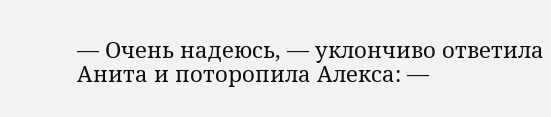— Очень надеюсь, — уклончиво ответила Анита и поторопила Алекса: —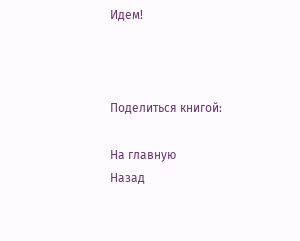Идем!



Поделиться книгой:

На главную
Назад